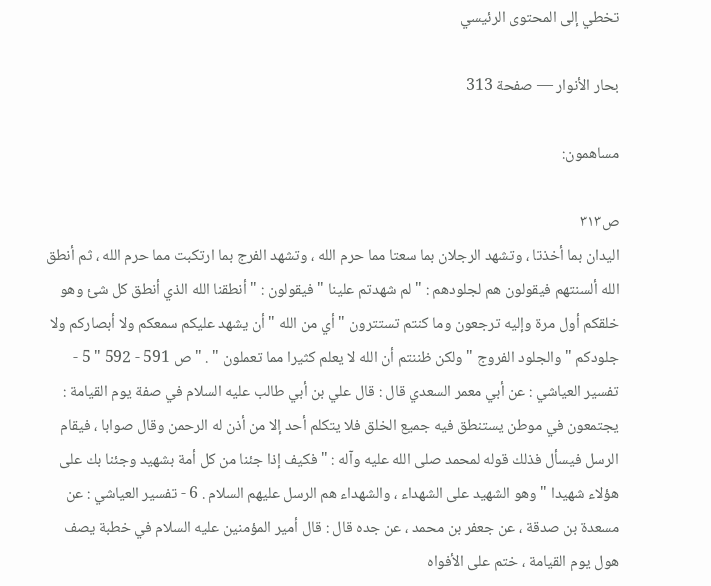تخطي إلى المحتوى الرئيسي

بحار الأنوار — صفحة 313

مساهمون:

ص٣١٣
اليدان بما أخذتا ، وتشهد الرجلان بما سعتا مما حرم الله ، وتشهد الفرج بما ارتكبت مما حرم الله ، ثم أنطق الله ألسنتهم فيقولون هم لجلودهم : " لم شهدتم علينا " فيقولون : " أنطقنا الله الذي أنطق كل شئ وهو خلقكم أول مرة وإليه ترجعون وما كنتم تستترون " أي من الله " أن يشهد عليكم سمعكم ولا أبصاركم ولا جلودكم " والجلود الفروج " ولكن ظننتم أن الله لا يعلم كثيرا مما تعملون " . " ص 591 - 592 " 5 - تفسير العياشي : عن أبي معمر السعدي قال : قال علي بن أبي طالب عليه السلام في صفة يوم القيامة : يجتمعون في موطن يستنطق فيه جميع الخلق فلا يتكلم أحد إلا من أذن له الرحمن وقال صوابا ، فيقام الرسل فيسأل فذلك قوله لمحمد صلى الله عليه وآله : " فكيف إذا جئنا من كل أمة بشهيد وجئنا بك على هؤلاء شهيدا " وهو الشهيد على الشهداء ، والشهداء هم الرسل عليهم السلام . 6 - تفسير العياشي : عن مسعدة بن صدقة ، عن جعفر بن محمد ، عن جده قال : قال أمير المؤمنين عليه السلام في خطبة يصف هول يوم القيامة ، ختم على الأفواه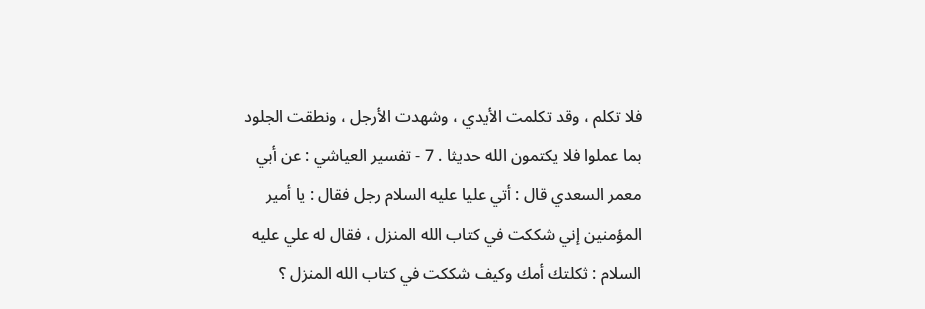فلا تكلم ، وقد تكلمت الأيدي ، وشهدت الأرجل ، ونطقت الجلود بما عملوا فلا يكتمون الله حديثا . 7 - تفسير العياشي : عن أبي معمر السعدي قال : أتي عليا عليه السلام رجل فقال : يا أمير المؤمنين إني شككت في كتاب الله المنزل ، فقال له علي عليه السلام : ثكلتك أمك وكيف شككت في كتاب الله المنزل ؟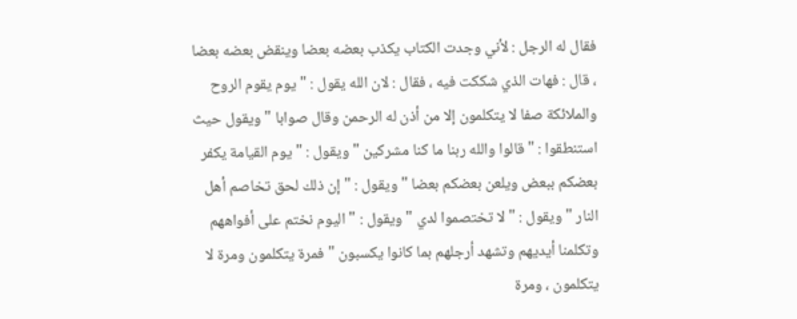فقال له الرجل : لأني وجدت الكتاب يكذب بعضه بعضا وينقض بعضه بعضا ، قال : فهات الذي شككت فيه ، فقال : لان الله يقول : " يوم يقوم الروح والملائكة صفا لا يتكلمون إلا من أذن له الرحمن وقال صوابا " ويقول حيث استنطقوا : " قالوا والله ربنا ما كنا مشركين " ويقول : " يوم القيامة يكفر بعضكم ببعض ويلعن بعضكم بعضا " ويقول : " إن ذلك لحق تخاصم أهل النار " ويقول : " لا تختصموا لدي " ويقول : " اليوم نختم على أفواههم وتكلمنا أيديهم وتشهد أرجلهم بما كانوا يكسبون " فمرة يتكلمون ومرة لا يتكلمون ، ومرة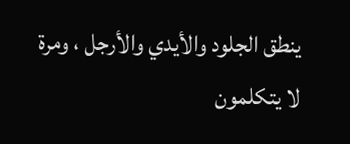ينطق الجلود والأيدي والأرجل ، ومرة لا يتكلمون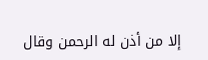إلا من أذن له الرحمن وقال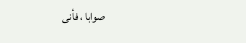صوابا ، فأنى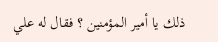ذلك يا أمير المؤمنين ؟ فقال له علي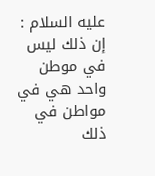عليه السلام : إن ذلك ليس في موطن واحد هي في مواطن في ذلك